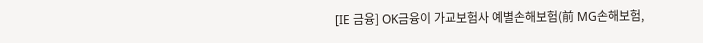[IE 금융] OK금융이 가교보험사 예별손해보험(前 MG손해보험,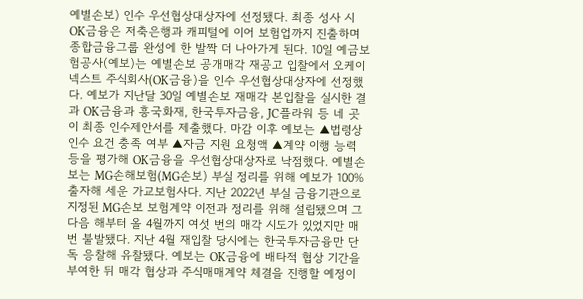예별손보) 인수 우선협상대상자에 선정됐다. 최종 성사 시 OK금융은 저축은행과 캐피털에 이어 보험업까지 진출하며 종합금융그룹 완성에 한 발짝 더 나아가게 된다. 10일 예금보험공사(예보)는 예별손보 공개매각 재공고 입찰에서 오케이넥스트 주식회사(OK금융)을 인수 우선협상대상자에 선정했다. 예보가 지난달 30일 예별손보 재매각 본입찰을 실시한 결과 OK금융과 흥국화재, 한국투자금융, JC플라워 등 네 곳이 최종 인수제안서를 제출했다. 마감 이후 예보는 ▲법령상 인수 요건 충족 여부 ▲자금 지원 요청액 ▲계약 이행 능력 등을 평가해 OK금융을 우선협상대상자로 낙점했다. 예별손보는 MG손해보험(MG손보) 부실 정리를 위해 예보가 100% 출자해 세운 가교보험사다. 지난 2022년 부실 금융기관으로 지정된 MG손보 보험계약 이전과 정리를 위해 설립됐으며 그 다음 해부터 올 4월까지 여섯 번의 매각 시도가 있었지만 매번 불발됐다. 지난 4월 재입찰 당시에는 한국투자금융만 단독 응찰해 유찰됐다. 예보는 OK금융에 배타적 협상 기간을 부여한 뒤 매각 협상과 주식매매계약 체결을 진행할 예정이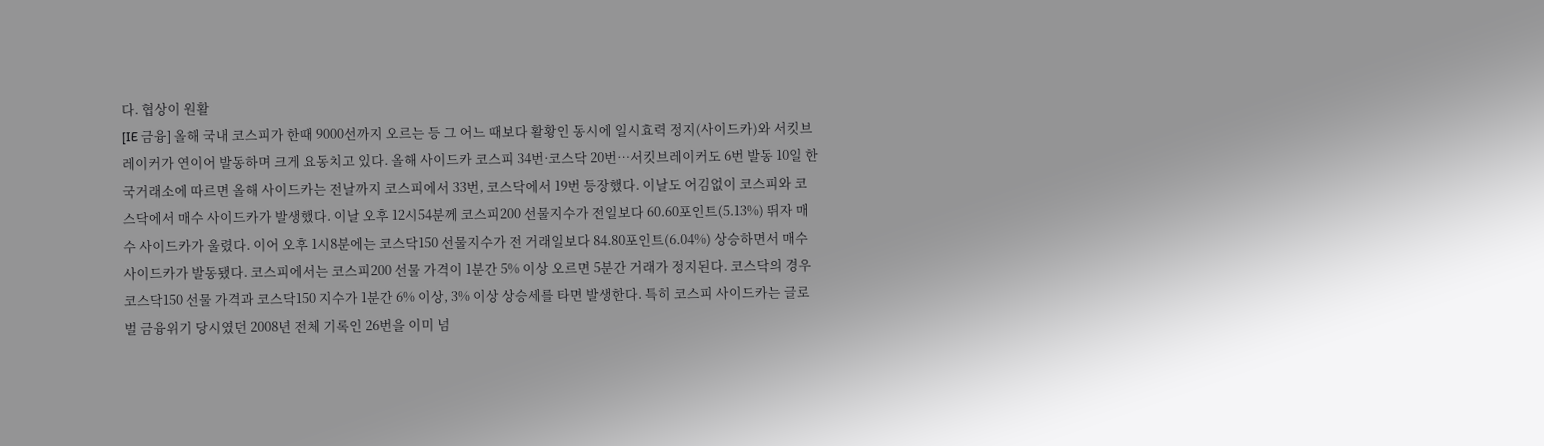다. 협상이 원활
[IE 금융] 올해 국내 코스피가 한때 9000선까지 오르는 등 그 어느 때보다 활황인 동시에 일시효력 정지(사이드카)와 서킷브레이커가 연이어 발동하며 크게 요동치고 있다. 올해 사이드카 코스피 34번·코스닥 20번…서킷브레이커도 6번 발동 10일 한국거래소에 따르면 올해 사이드카는 전날까지 코스피에서 33번, 코스닥에서 19번 등장했다. 이날도 어김없이 코스피와 코스닥에서 매수 사이드카가 발생했다. 이날 오후 12시54분께 코스피200 선물지수가 전일보다 60.60포인트(5.13%) 뛰자 매수 사이드카가 울렸다. 이어 오후 1시8분에는 코스닥150 선물지수가 전 거래일보다 84.80포인트(6.04%) 상승하면서 매수 사이드카가 발동됐다. 코스피에서는 코스피200 선물 가격이 1분간 5% 이상 오르면 5분간 거래가 정지된다. 코스닥의 경우 코스닥150 선물 가격과 코스닥150 지수가 1분간 6% 이상, 3% 이상 상승세를 타면 발생한다. 특히 코스피 사이드카는 글로벌 금융위기 당시였던 2008년 전체 기록인 26번을 이미 넘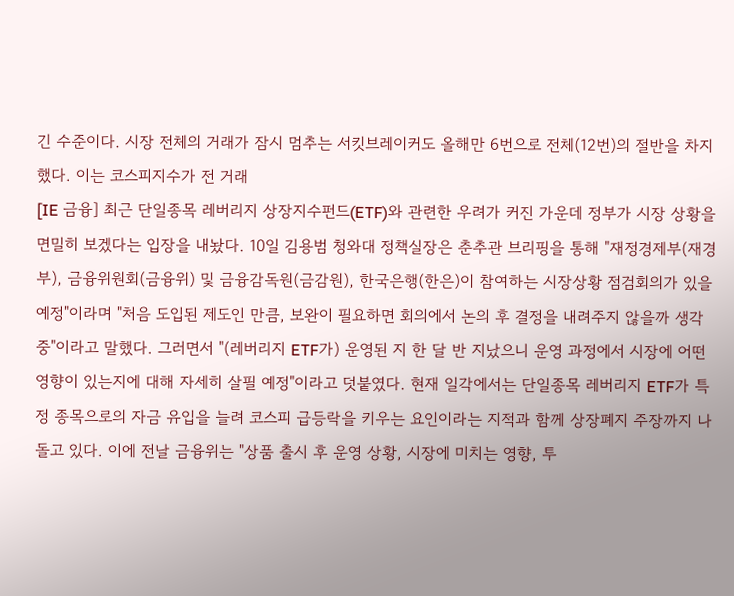긴 수준이다. 시장 전체의 거래가 잠시 멈추는 서킷브레이커도 올해만 6번으로 전체(12번)의 절반을 차지했다. 이는 코스피지수가 전 거래
[IE 금융] 최근 단일종목 레버리지 상장지수펀드(ETF)와 관련한 우려가 커진 가운데 정부가 시장 상황을 면밀히 보겠다는 입장을 내놨다. 10일 김용범 청와대 정책실장은 춘추관 브리핑을 통해 "재정경제부(재경부), 금융위원회(금융위) 및 금융감독원(금감원), 한국은행(한은)이 참여하는 시장상황 점검회의가 있을 예정"이라며 "처음 도입된 제도인 만큼, 보완이 필요하면 회의에서 논의 후 결정을 내려주지 않을까 생각 중"이라고 말했다. 그러면서 "(레버리지 ETF가) 운영된 지 한 달 반 지났으니 운영 과정에서 시장에 어떤 영향이 있는지에 대해 자세히 살필 예정"이라고 덧붙였다. 현재 일각에서는 단일종목 레버리지 ETF가 특정 종목으로의 자금 유입을 늘려 코스피 급등락을 키우는 요인이라는 지적과 함께 상장폐지 주장까지 나돌고 있다. 이에 전날 금융위는 "상품 출시 후 운영 상황, 시장에 미치는 영향, 투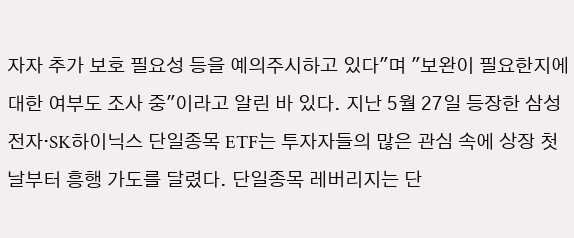자자 추가 보호 필요성 등을 예의주시하고 있다"며 "보완이 필요한지에 대한 여부도 조사 중"이라고 알린 바 있다. 지난 5월 27일 등장한 삼성전자·SK하이닉스 단일종목 ETF는 투자자들의 많은 관심 속에 상장 첫날부터 흥행 가도를 달렸다. 단일종목 레버리지는 단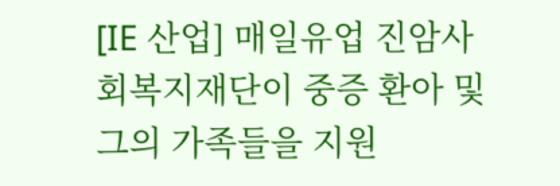[IE 산업] 매일유업 진암사회복지재단이 중증 환아 및 그의 가족들을 지원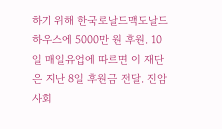하기 위해 한국로날드맥도날드하우스에 5000만 원 후원. 10일 매일유업에 따르면 이 재단은 지난 8일 후원금 전달. 진암사회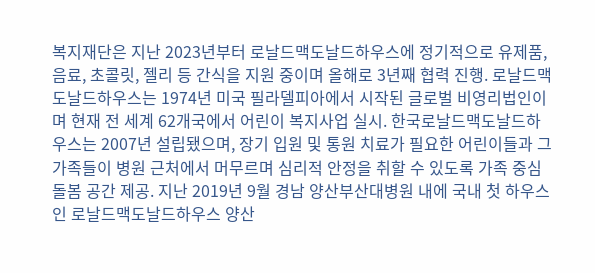복지재단은 지난 2023년부터 로날드맥도날드하우스에 정기적으로 유제품, 음료, 초콜릿, 젤리 등 간식을 지원 중이며 올해로 3년째 협력 진행. 로날드맥도날드하우스는 1974년 미국 필라델피아에서 시작된 글로벌 비영리법인이며 현재 전 세계 62개국에서 어린이 복지사업 실시. 한국로날드맥도날드하우스는 2007년 설립됐으며, 장기 입원 및 통원 치료가 필요한 어린이들과 그 가족들이 병원 근처에서 머무르며 심리적 안정을 취할 수 있도록 가족 중심 돌봄 공간 제공. 지난 2019년 9월 경남 양산부산대병원 내에 국내 첫 하우스인 로날드맥도날드하우스 양산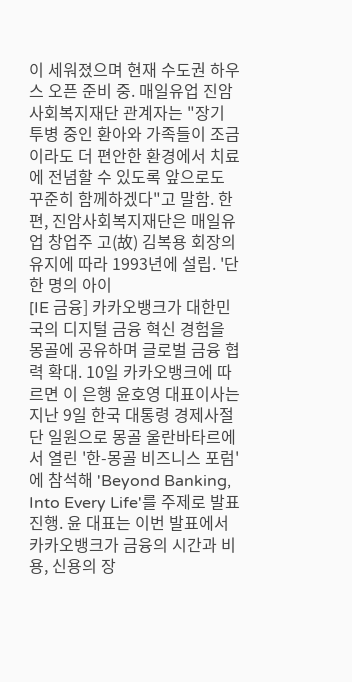이 세워졌으며 현재 수도권 하우스 오픈 준비 중. 매일유업 진암사회복지재단 관계자는 "장기 투병 중인 환아와 가족들이 조금이라도 더 편안한 환경에서 치료에 전념할 수 있도록 앞으로도 꾸준히 함께하겠다"고 말함. 한편, 진암사회복지재단은 매일유업 창업주 고(故) 김복용 회장의 유지에 따라 1993년에 설립. '단 한 명의 아이
[IE 금융] 카카오뱅크가 대한민국의 디지털 금융 혁신 경험을 몽골에 공유하며 글로벌 금융 협력 확대. 10일 카카오뱅크에 따르면 이 은행 윤호영 대표이사는 지난 9일 한국 대통령 경제사절단 일원으로 몽골 울란바타르에서 열린 '한-몽골 비즈니스 포럼'에 참석해 'Beyond Banking, Into Every Life'를 주제로 발표 진행. 윤 대표는 이번 발표에서 카카오뱅크가 금융의 시간과 비용, 신용의 장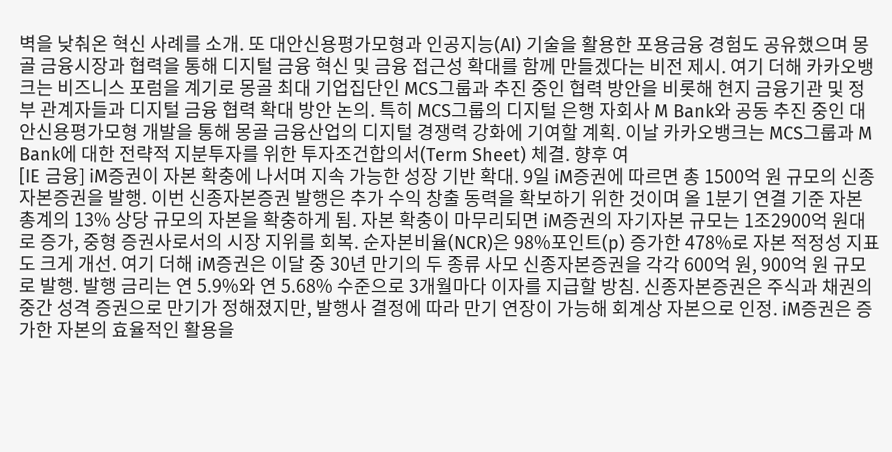벽을 낮춰온 혁신 사례를 소개. 또 대안신용평가모형과 인공지능(AI) 기술을 활용한 포용금융 경험도 공유했으며 몽골 금융시장과 협력을 통해 디지털 금융 혁신 및 금융 접근성 확대를 함께 만들겠다는 비전 제시. 여기 더해 카카오뱅크는 비즈니스 포럼을 계기로 몽골 최대 기업집단인 MCS그룹과 추진 중인 협력 방안을 비롯해 현지 금융기관 및 정부 관계자들과 디지털 금융 협력 확대 방안 논의. 특히 MCS그룹의 디지털 은행 자회사 M Bank와 공동 추진 중인 대안신용평가모형 개발을 통해 몽골 금융산업의 디지털 경쟁력 강화에 기여할 계획. 이날 카카오뱅크는 MCS그룹과 M Bank에 대한 전략적 지분투자를 위한 투자조건합의서(Term Sheet) 체결. 향후 여
[IE 금융] iM증권이 자본 확충에 나서며 지속 가능한 성장 기반 확대. 9일 iM증권에 따르면 총 1500억 원 규모의 신종자본증권을 발행. 이번 신종자본증권 발행은 추가 수익 창출 동력을 확보하기 위한 것이며 올 1분기 연결 기준 자본 총계의 13% 상당 규모의 자본을 확충하게 됨. 자본 확충이 마무리되면 iM증권의 자기자본 규모는 1조2900억 원대로 증가, 중형 증권사로서의 시장 지위를 회복. 순자본비율(NCR)은 98%포인트(p) 증가한 478%로 자본 적정성 지표도 크게 개선. 여기 더해 iM증권은 이달 중 30년 만기의 두 종류 사모 신종자본증권을 각각 600억 원, 900억 원 규모로 발행. 발행 금리는 연 5.9%와 연 5.68% 수준으로 3개월마다 이자를 지급할 방침. 신종자본증권은 주식과 채권의 중간 성격 증권으로 만기가 정해졌지만, 발행사 결정에 따라 만기 연장이 가능해 회계상 자본으로 인정. iM증권은 증가한 자본의 효율적인 활용을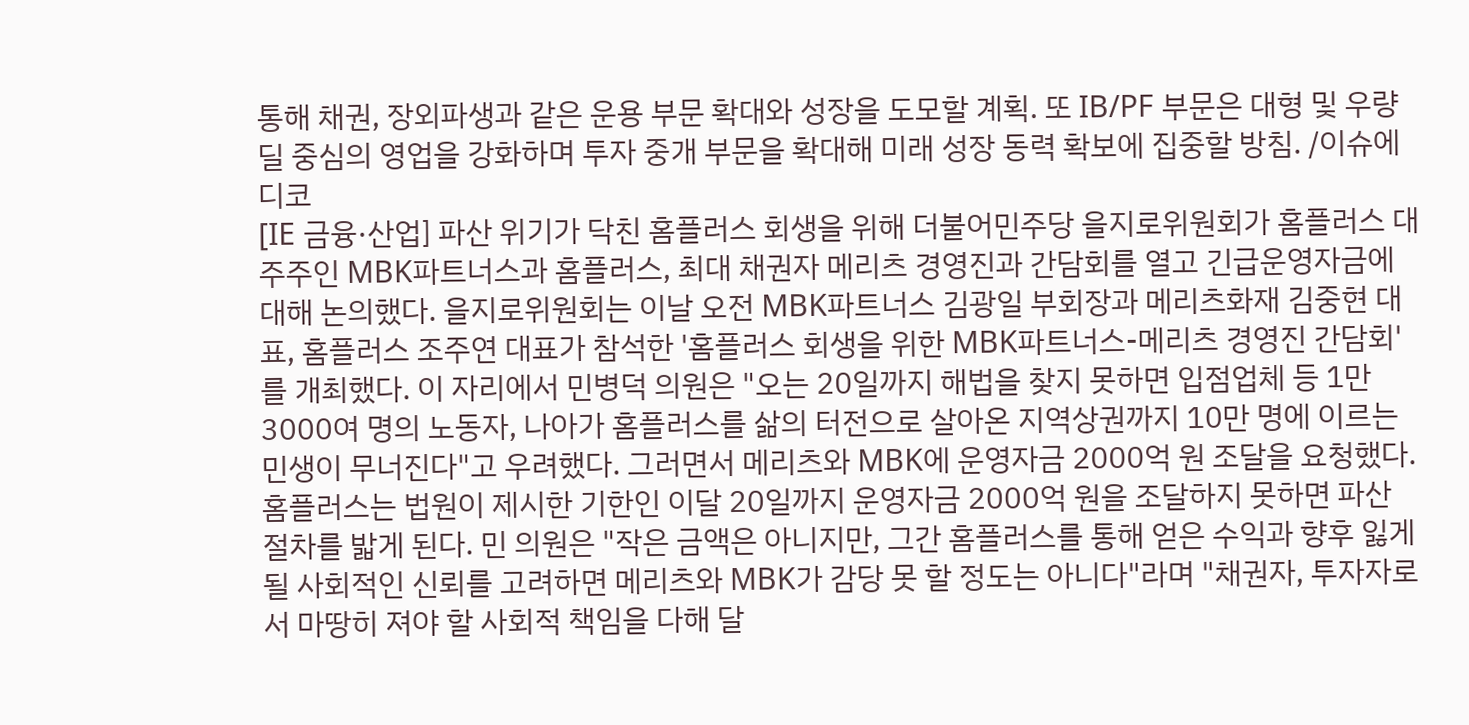통해 채권, 장외파생과 같은 운용 부문 확대와 성장을 도모할 계획. 또 IB/PF 부문은 대형 및 우량 딜 중심의 영업을 강화하며 투자 중개 부문을 확대해 미래 성장 동력 확보에 집중할 방침. /이슈에디코
[IE 금융·산업] 파산 위기가 닥친 홈플러스 회생을 위해 더불어민주당 을지로위원회가 홈플러스 대주주인 MBK파트너스과 홈플러스, 최대 채권자 메리츠 경영진과 간담회를 열고 긴급운영자금에 대해 논의했다. 을지로위원회는 이날 오전 MBK파트너스 김광일 부회장과 메리츠화재 김중현 대표, 홈플러스 조주연 대표가 참석한 '홈플러스 회생을 위한 MBK파트너스-메리츠 경영진 간담회'를 개최했다. 이 자리에서 민병덕 의원은 "오는 20일까지 해법을 찾지 못하면 입점업체 등 1만3000여 명의 노동자, 나아가 홈플러스를 삶의 터전으로 살아온 지역상권까지 10만 명에 이르는 민생이 무너진다"고 우려했다. 그러면서 메리츠와 MBK에 운영자금 2000억 원 조달을 요청했다. 홈플러스는 법원이 제시한 기한인 이달 20일까지 운영자금 2000억 원을 조달하지 못하면 파산 절차를 밟게 된다. 민 의원은 "작은 금액은 아니지만, 그간 홈플러스를 통해 얻은 수익과 향후 잃게 될 사회적인 신뢰를 고려하면 메리츠와 MBK가 감당 못 할 정도는 아니다"라며 "채권자, 투자자로서 마땅히 져야 할 사회적 책임을 다해 달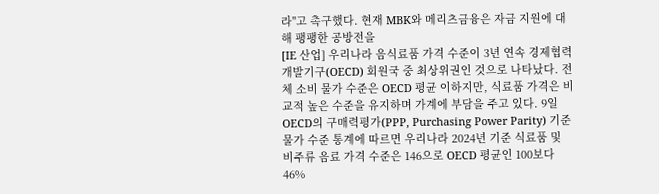라"고 촉구했다. 현재 MBK와 메리츠금융은 자금 지원에 대해 팽팽한 공방전을
[IE 산업] 우리나라 음식료품 가격 수준이 3년 연속 경제협력개발기구(OECD) 회원국 중 최상위권인 것으로 나타났다. 전체 소비 물가 수준은 OECD 평균 이하지만, 식료품 가격은 비교적 높은 수준을 유지하며 가계에 부담을 주고 있다. 9일 OECD의 구매력평가(PPP, Purchasing Power Parity) 기준 물가 수준 통계에 따르면 우리나라 2024년 기준 식료품 및 비주류 음료 가격 수준은 146으로 OECD 평균인 100보다 46%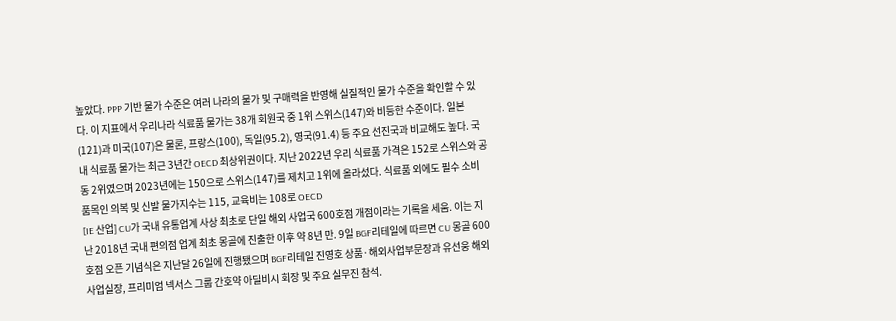높았다. PPP 기반 물가 수준은 여러 나라의 물가 및 구매력을 반영해 실질적인 물가 수준을 확인할 수 있다. 이 지표에서 우리나라 식료품 물가는 38개 회원국 중 1위 스위스(147)와 비등한 수준이다. 일본(121)과 미국(107)은 물론, 프랑스(100), 독일(95.2), 영국(91.4) 등 주요 선진국과 비교해도 높다. 국내 식료품 물가는 최근 3년간 OECD 최상위권이다. 지난 2022년 우리 식료품 가격은 152로 스위스와 공동 2위였으며 2023년에는 150으로 스위스(147)를 제치고 1위에 올라섰다. 식료품 외에도 필수 소비 품목인 의복 및 신발 물가지수는 115, 교육비는 108로 OECD
[IE 산업] CU가 국내 유통업계 사상 최초로 단일 해외 사업국 600호점 개점이라는 기록을 세움. 이는 지난 2018년 국내 편의점 업계 최초 몽골에 진출한 이후 약 8년 만. 9일 BGF리테일에 따르면 CU 몽골 600호점 오픈 기념식은 지난달 26일에 진행됐으며 BGF리테일 진영호 상품·해외사업부문장과 유선웅 해외사업실장, 프리미엄 넥서스 그룹 간호약 아딜비시 회장 및 주요 실무진 참석.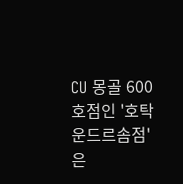CU 몽골 600호점인 '호탁운드르솜점'은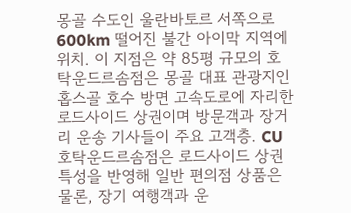몽골 수도인 울란바토르 서쪽으로 600km 떨어진 불간 아이막 지역에 위치. 이 지점은 약 85평 규모의 호탁운드르솜점은 몽골 대표 관광지인 홉스골 호수 방면 고속도로에 자리한 로드사이드 상권이며 방문객과 장거리 운송 기사들이 주요 고객층. CU 호탁운드르솜점은 로드사이드 상권 특성을 반영해 일반 편의점 상품은 물론, 장기 여행객과 운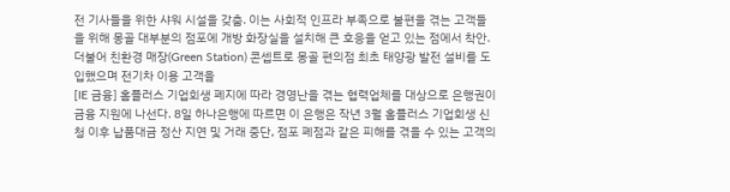전 기사들을 위한 샤워 시설을 갖춤. 이는 사회적 인프라 부족으로 불편을 겪는 고객들을 위해 몽골 대부분의 점포에 개방 화장실을 설치해 큰 호응을 얻고 있는 점에서 착안. 더불어 친환경 매장(Green Station) 콘셉트로 몽골 편의점 최초 태양광 발전 설비를 도입했으며 전기차 이용 고객을
[IE 금융] 홈플러스 기업회생 폐지에 따라 경영난을 겪는 협력업체를 대상으로 은행권이 금융 지원에 나선다. 8일 하나은행에 따르면 이 은행은 작년 3월 홈플러스 기업회생 신청 이후 납품대금 정산 지연 및 거래 중단, 점포 폐점과 같은 피해를 겪을 수 있는 고객의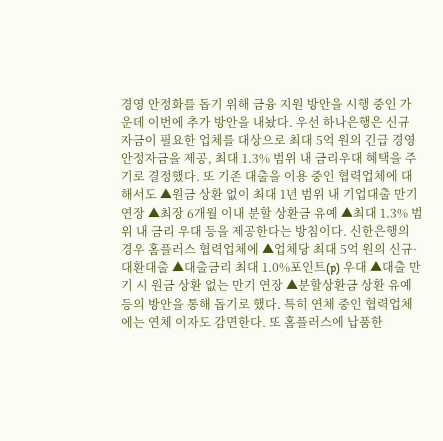경영 안정화를 돕기 위해 금융 지원 방안을 시행 중인 가운데 이번에 추가 방안을 내놨다. 우선 하나은행은 신규 자금이 필요한 업체를 대상으로 최대 5억 원의 긴급 경영안정자금을 제공, 최대 1.3% 범위 내 금리우대 혜택을 주기로 결정했다. 또 기존 대출을 이용 중인 협력업체에 대해서도 ▲원금 상환 없이 최대 1년 범위 내 기업대출 만기 연장 ▲최장 6개월 이내 분할 상환금 유예 ▲최대 1.3% 범위 내 금리 우대 등을 제공한다는 방침이다. 신한은행의 경우 홈플러스 협력업체에 ▲업체당 최대 5억 원의 신규·대환대출 ▲대출금리 최대 1.0%포인트(p) 우대 ▲대출 만기 시 원금 상환 없는 만기 연장 ▲분할상환금 상환 유예 등의 방안을 통해 돕기로 했다. 특히 연체 중인 협력업체에는 연체 이자도 감면한다. 또 홈플러스에 납품한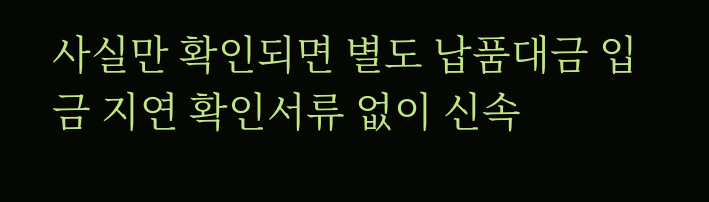사실만 확인되면 별도 납품대금 입금 지연 확인서류 없이 신속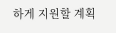하게 지원할 계획